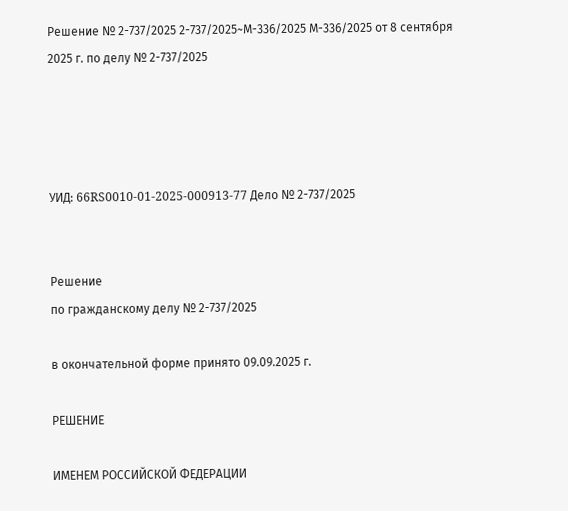Решение № 2-737/2025 2-737/2025~М-336/2025 М-336/2025 от 8 сентября 2025 г. по делу № 2-737/2025




УИД: 66RS0010-01-2025-000913-77 Дело № 2-737/2025


Решение
по гражданскому делу № 2-737/2025

в окончательной форме принято 09.09.2025 г.

РЕШЕНИЕ

ИМЕНЕМ РОССИЙСКОЙ ФЕДЕРАЦИИ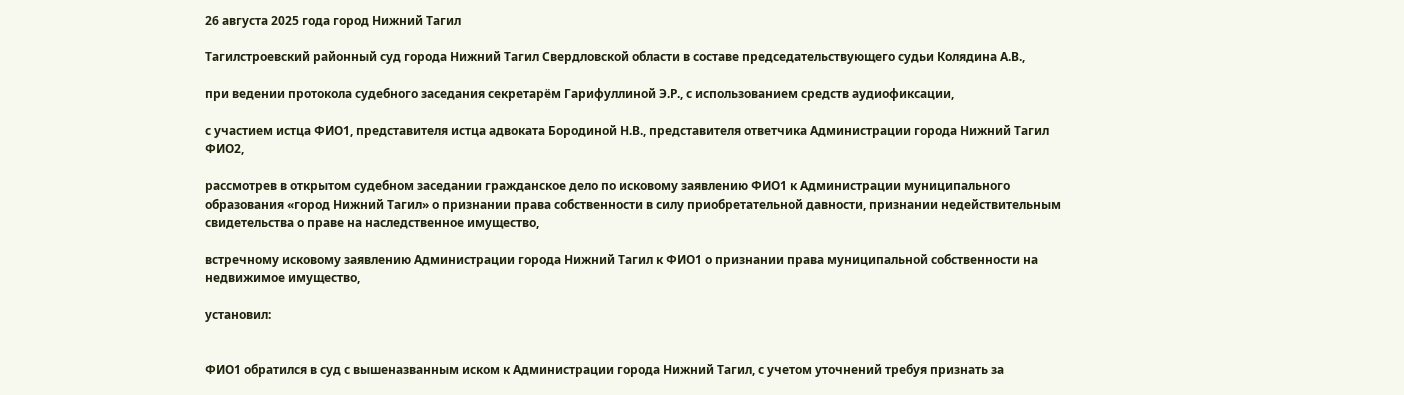26 августа 2025 года город Нижний Тагил

Тагилстроевский районный суд города Нижний Тагил Свердловской области в составе председательствующего судьи Колядина А.В.,

при ведении протокола судебного заседания секретарём Гарифуллиной Э.Р., с использованием средств аудиофиксации,

с участием истца ФИО1, представителя истца адвоката Бородиной Н.В., представителя ответчика Администрации города Нижний Тагил ФИО2,

рассмотрев в открытом судебном заседании гражданское дело по исковому заявлению ФИО1 к Администрации муниципального образования «город Нижний Тагил» о признании права собственности в силу приобретательной давности, признании недействительным свидетельства о праве на наследственное имущество,

встречному исковому заявлению Администрации города Нижний Тагил к ФИО1 о признании права муниципальной собственности на недвижимое имущество,

установил:


ФИО1 обратился в суд с вышеназванным иском к Администрации города Нижний Тагил, с учетом уточнений требуя признать за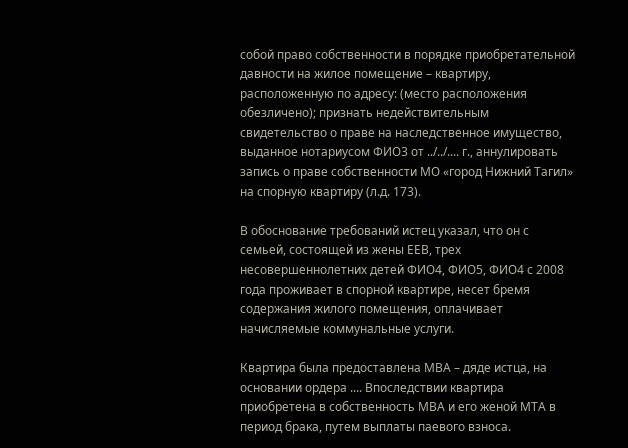собой право собственности в порядке приобретательной давности на жилое помещение – квартиру, расположенную по адресу: (место расположения обезличено); признать недействительным свидетельство о праве на наследственное имущество, выданное нотариусом ФИО3 от ../../.... г., аннулировать запись о праве собственности МО «город Нижний Тагил» на спорную квартиру (л.д. 173).

В обоснование требований истец указал, что он с семьей, состоящей из жены ЕЕВ, трех несовершеннолетних детей ФИО4, ФИО5, ФИО4 с 2008 года проживает в спорной квартире, несет бремя содержания жилого помещения, оплачивает начисляемые коммунальные услуги.

Квартира была предоставлена МВА – дяде истца, на основании ордера .... Впоследствии квартира приобретена в собственность МВА и его женой МТА в период брака, путем выплаты паевого взноса.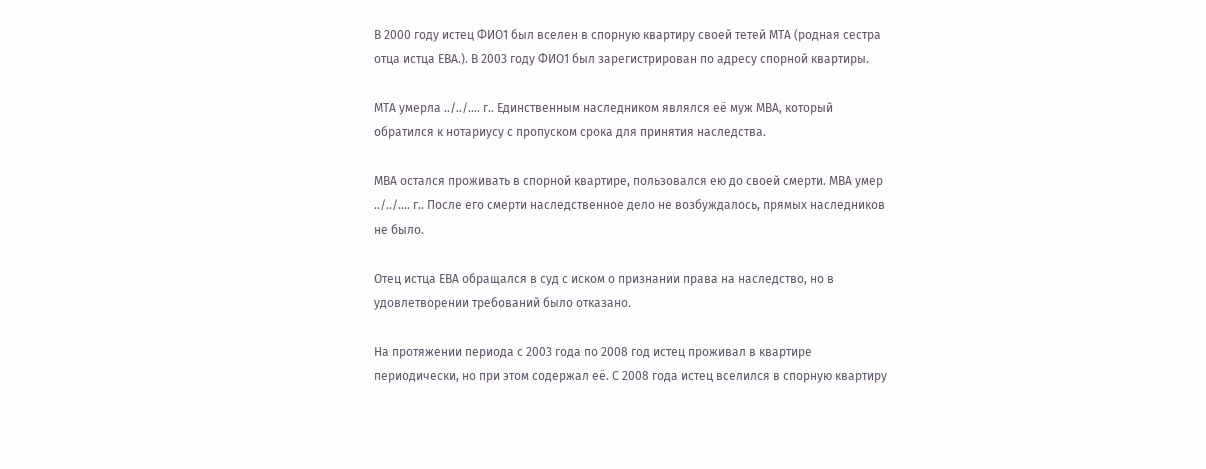В 2000 году истец ФИО1 был вселен в спорную квартиру своей тетей МТА (родная сестра отца истца ЕВА.). В 2003 году ФИО1 был зарегистрирован по адресу спорной квартиры.

МТА умерла ../../.... г.. Единственным наследником являлся её муж МВА, который обратился к нотариусу с пропуском срока для принятия наследства.

МВА остался проживать в спорной квартире, пользовался ею до своей смерти. МВА умер ../../.... г.. После его смерти наследственное дело не возбуждалось, прямых наследников не было.

Отец истца ЕВА обращался в суд с иском о признании права на наследство, но в удовлетворении требований было отказано.

На протяжении периода с 2003 года по 2008 год истец проживал в квартире периодически, но при этом содержал её. С 2008 года истец вселился в спорную квартиру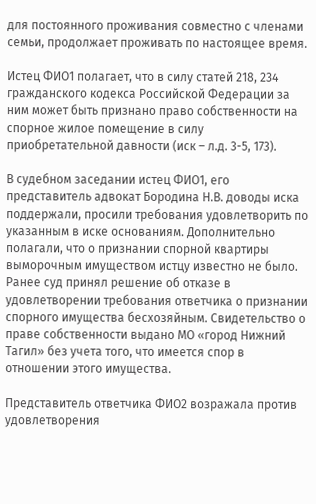для постоянного проживания совместно с членами семьи, продолжает проживать по настоящее время.

Истец ФИО1 полагает, что в силу статей 218, 234 гражданского кодекса Российской Федерации за ним может быть признано право собственности на спорное жилое помещение в силу приобретательной давности (иск – л.д. 3-5, 173).

В судебном заседании истец ФИО1, его представитель адвокат Бородина Н.В. доводы иска поддержали, просили требования удовлетворить по указанным в иске основаниям. Дополнительно полагали, что о признании спорной квартиры выморочным имуществом истцу известно не было. Ранее суд принял решение об отказе в удовлетворении требования ответчика о признании спорного имущества бесхозяйным. Свидетельство о праве собственности выдано МО «город Нижний Тагил» без учета того, что имеется спор в отношении этого имущества.

Представитель ответчика ФИО2 возражала против удовлетворения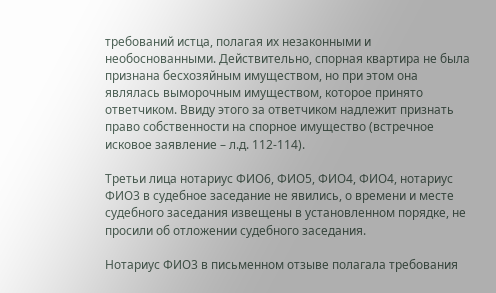требований истца, полагая их незаконными и необоснованными. Действительно, спорная квартира не была признана бесхозяйным имуществом, но при этом она являлась выморочным имуществом, которое принято ответчиком. Ввиду этого за ответчиком надлежит признать право собственности на спорное имущество (встречное исковое заявление – л.д. 112-114).

Третьи лица нотариус ФИО6, ФИО5, ФИО4, ФИО4, нотариус ФИО3 в судебное заседание не явились, о времени и месте судебного заседания извещены в установленном порядке, не просили об отложении судебного заседания.

Нотариус ФИО3 в письменном отзыве полагала требования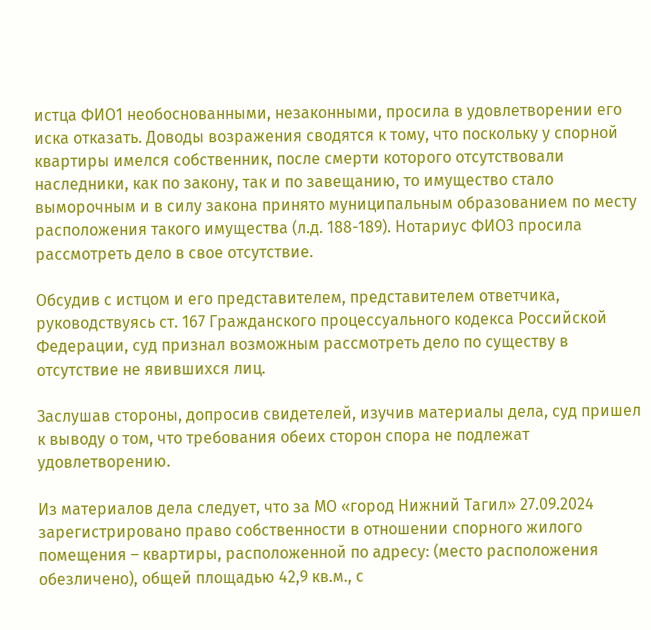истца ФИО1 необоснованными, незаконными, просила в удовлетворении его иска отказать. Доводы возражения сводятся к тому, что поскольку у спорной квартиры имелся собственник, после смерти которого отсутствовали наследники, как по закону, так и по завещанию, то имущество стало выморочным и в силу закона принято муниципальным образованием по месту расположения такого имущества (л.д. 188-189). Нотариус ФИО3 просила рассмотреть дело в свое отсутствие.

Обсудив с истцом и его представителем, представителем ответчика, руководствуясь ст. 167 Гражданского процессуального кодекса Российской Федерации, суд признал возможным рассмотреть дело по существу в отсутствие не явившихся лиц.

Заслушав стороны, допросив свидетелей, изучив материалы дела, суд пришел к выводу о том, что требования обеих сторон спора не подлежат удовлетворению.

Из материалов дела следует, что за МО «город Нижний Тагил» 27.09.2024 зарегистрировано право собственности в отношении спорного жилого помещения – квартиры, расположенной по адресу: (место расположения обезличено), общей площадью 42,9 кв.м., с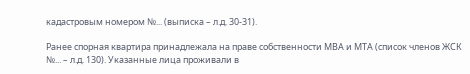кадастровым номером №... (выписка – л.д. 30-31).

Ранее спорная квартира принадлежала на праве собственности МВА и МТА (список членов ЖСК №... – л.д. 130). Указанные лица проживали в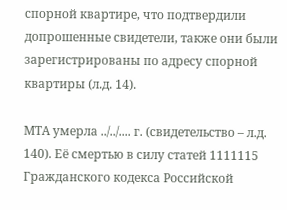спорной квартире, что подтвердили допрошенные свидетели, также они были зарегистрированы по адресу спорной квартиры (л.д. 14).

МТА умерла ../../.... г. (свидетельство – л.д. 140). Её смертью в силу статей 1111115 Гражданского кодекса Российской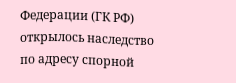Федерации (ГК РФ) открылось наследство по адресу спорной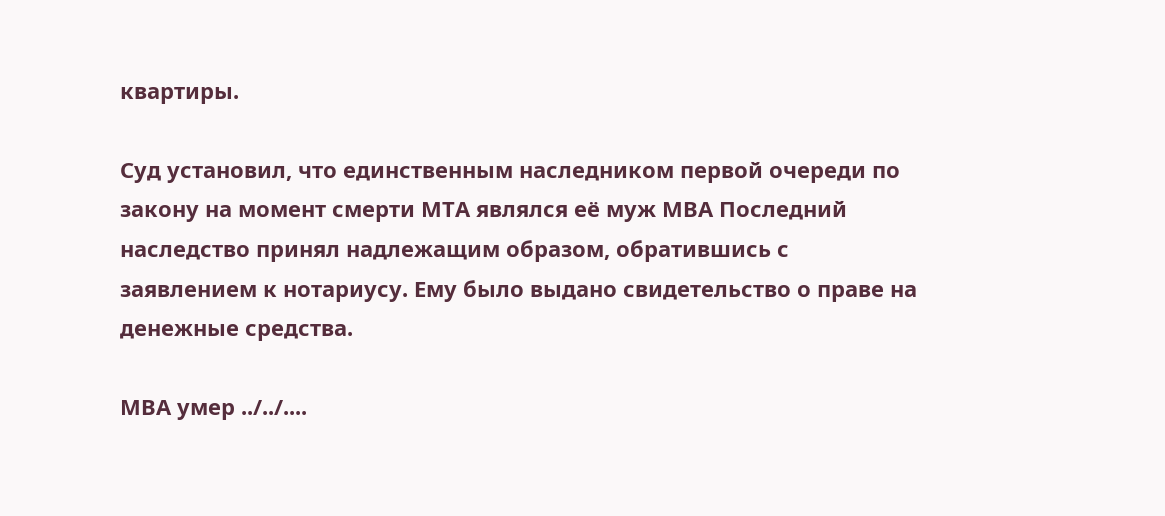квартиры.

Суд установил, что единственным наследником первой очереди по закону на момент смерти МТА являлся её муж МВА Последний наследство принял надлежащим образом, обратившись с заявлением к нотариусу. Ему было выдано свидетельство о праве на денежные средства.

МВА умер ../../....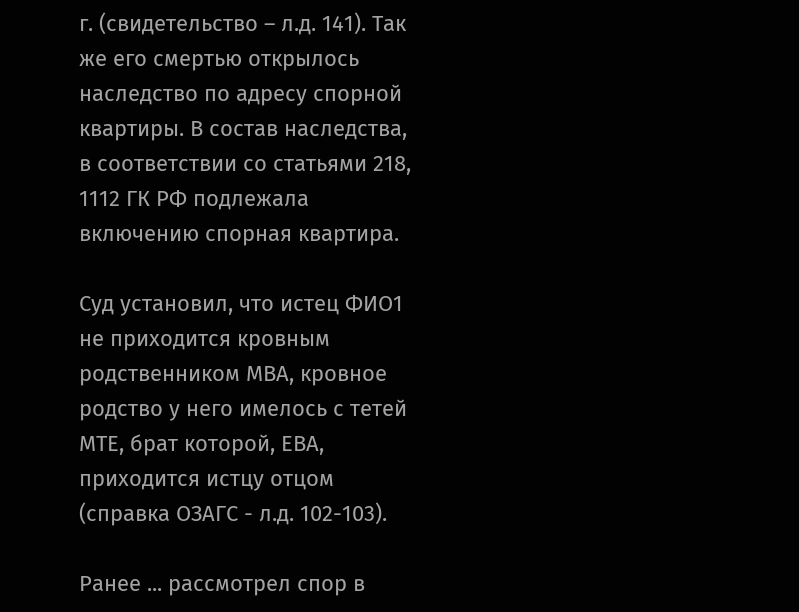г. (свидетельство – л.д. 141). Так же его смертью открылось наследство по адресу спорной квартиры. В состав наследства, в соответствии со статьями 218, 1112 ГК РФ подлежала включению спорная квартира.

Суд установил, что истец ФИО1 не приходится кровным родственником МВА, кровное родство у него имелось с тетей МТЕ, брат которой, ЕВА, приходится истцу отцом (справка ОЗАГС - л.д. 102-103).

Ранее ... рассмотрел спор в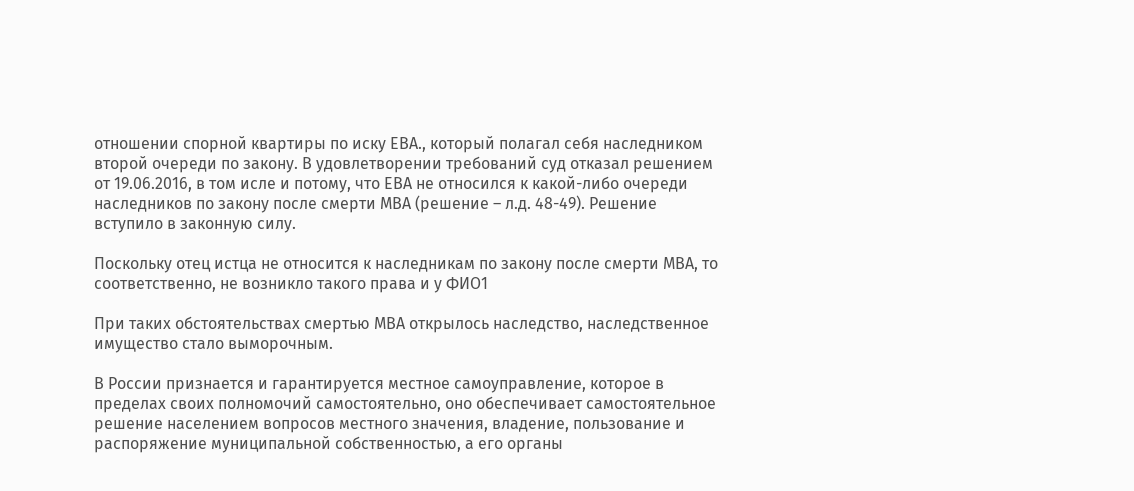отношении спорной квартиры по иску ЕВА., который полагал себя наследником второй очереди по закону. В удовлетворении требований суд отказал решением от 19.06.2016, в том исле и потому, что ЕВА не относился к какой-либо очереди наследников по закону после смерти МВА (решение – л.д. 48-49). Решение вступило в законную силу.

Поскольку отец истца не относится к наследникам по закону после смерти МВА, то соответственно, не возникло такого права и у ФИО1

При таких обстоятельствах смертью МВА открылось наследство, наследственное имущество стало выморочным.

В России признается и гарантируется местное самоуправление, которое в пределах своих полномочий самостоятельно, оно обеспечивает самостоятельное решение населением вопросов местного значения, владение, пользование и распоряжение муниципальной собственностью, а его органы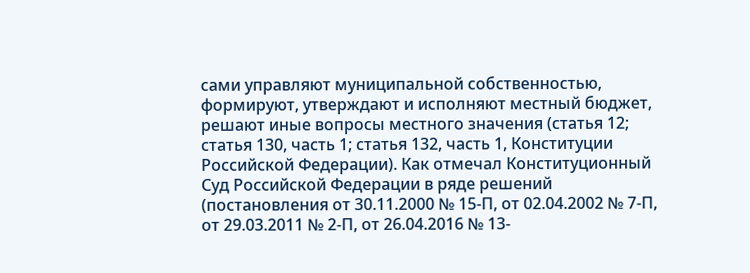сами управляют муниципальной собственностью, формируют, утверждают и исполняют местный бюджет, решают иные вопросы местного значения (статья 12; статья 130, часть 1; статья 132, часть 1, Конституции Российской Федерации). Как отмечал Конституционный Суд Российской Федерации в ряде решений (постановления от 30.11.2000 № 15-П, от 02.04.2002 № 7-П, от 29.03.2011 № 2-П, от 26.04.2016 № 13-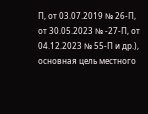П, от 03.07.2019 № 26-П, от 30.05.2023 № -27-П, от 04.12.2023 № 55-П и др.), основная цель местного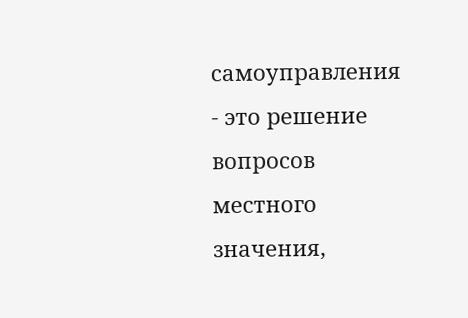самоуправления - это решение вопросов местного значения,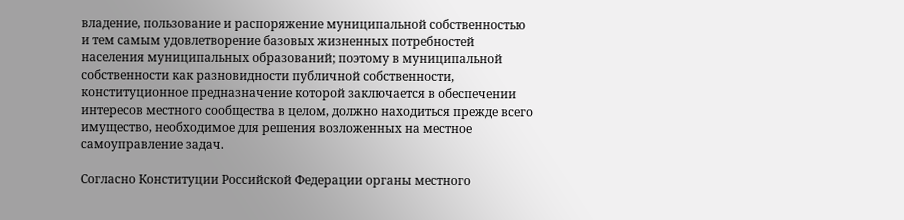владение, пользование и распоряжение муниципальной собственностью и тем самым удовлетворение базовых жизненных потребностей населения муниципальных образований; поэтому в муниципальной собственности как разновидности публичной собственности, конституционное предназначение которой заключается в обеспечении интересов местного сообщества в целом, должно находиться прежде всего имущество, необходимое для решения возложенных на местное самоуправление задач.

Согласно Конституции Российской Федерации органы местного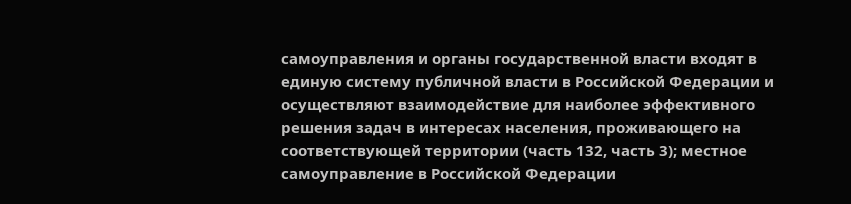самоуправления и органы государственной власти входят в единую систему публичной власти в Российской Федерации и осуществляют взаимодействие для наиболее эффективного решения задач в интересах населения, проживающего на соответствующей территории (часть 132, часть 3); местное самоуправление в Российской Федерации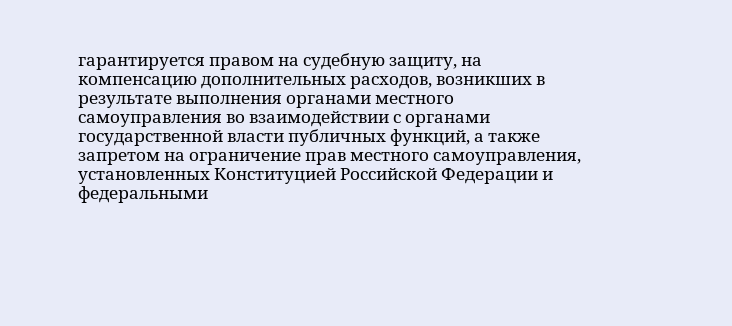гарантируется правом на судебную защиту, на компенсацию дополнительных расходов, возникших в результате выполнения органами местного самоуправления во взаимодействии с органами государственной власти публичных функций, а также запретом на ограничение прав местного самоуправления, установленных Конституцией Российской Федерации и федеральными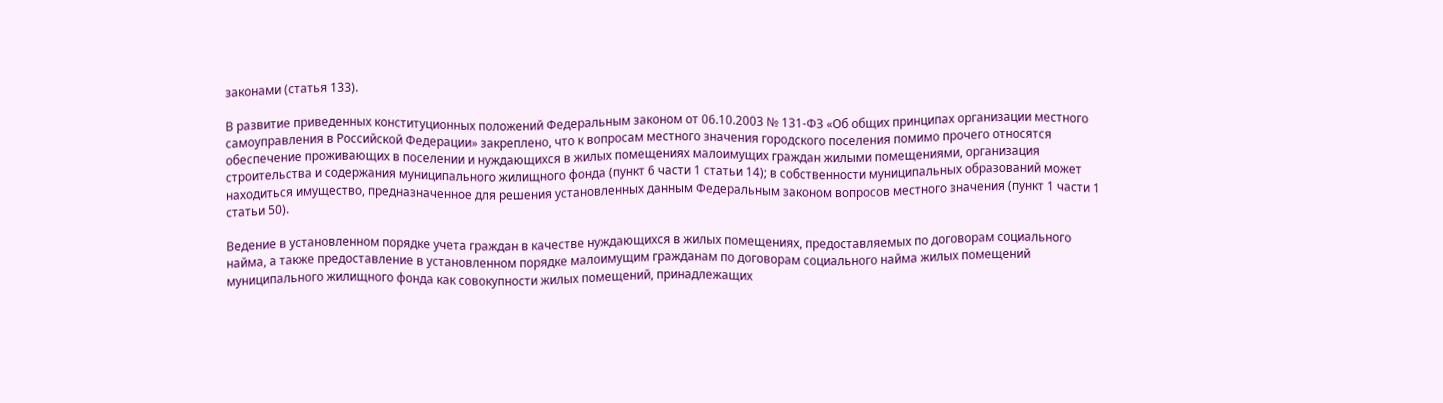законами (статья 133).

В развитие приведенных конституционных положений Федеральным законом от 06.10.2003 № 131-ФЗ «Об общих принципах организации местного самоуправления в Российской Федерации» закреплено, что к вопросам местного значения городского поселения помимо прочего относятся обеспечение проживающих в поселении и нуждающихся в жилых помещениях малоимущих граждан жилыми помещениями, организация строительства и содержания муниципального жилищного фонда (пункт 6 части 1 статьи 14); в собственности муниципальных образований может находиться имущество, предназначенное для решения установленных данным Федеральным законом вопросов местного значения (пункт 1 части 1 статьи 50).

Ведение в установленном порядке учета граждан в качестве нуждающихся в жилых помещениях, предоставляемых по договорам социального найма, а также предоставление в установленном порядке малоимущим гражданам по договорам социального найма жилых помещений муниципального жилищного фонда как совокупности жилых помещений, принадлежащих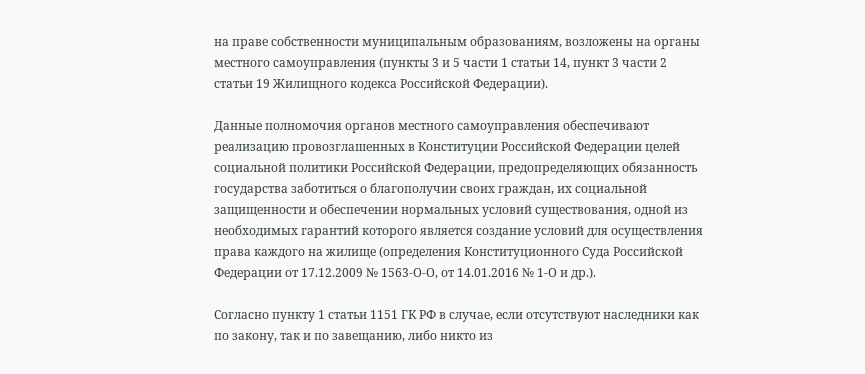на праве собственности муниципальным образованиям, возложены на органы местного самоуправления (пункты 3 и 5 части 1 статьи 14, пункт 3 части 2 статьи 19 Жилищного кодекса Российской Федерации).

Данные полномочия органов местного самоуправления обеспечивают реализацию провозглашенных в Конституции Российской Федерации целей социальной политики Российской Федерации, предопределяющих обязанность государства заботиться о благополучии своих граждан, их социальной защищенности и обеспечении нормальных условий существования, одной из необходимых гарантий которого является создание условий для осуществления права каждого на жилище (определения Конституционного Суда Российской Федерации от 17.12.2009 № 1563-О-О, от 14.01.2016 № 1-О и др.).

Согласно пункту 1 статьи 1151 ГК РФ в случае, если отсутствуют наследники как по закону, так и по завещанию, либо никто из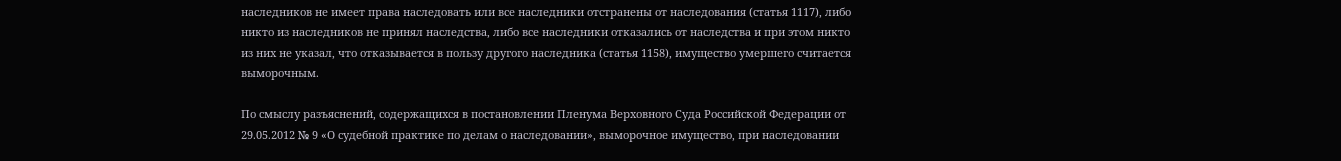наследников не имеет права наследовать или все наследники отстранены от наследования (статья 1117), либо никто из наследников не принял наследства, либо все наследники отказались от наследства и при этом никто из них не указал, что отказывается в пользу другого наследника (статья 1158), имущество умершего считается выморочным.

По смыслу разъяснений, содержащихся в постановлении Пленума Верховного Суда Российской Федерации от 29.05.2012 № 9 «О судебной практике по делам о наследовании», выморочное имущество, при наследовании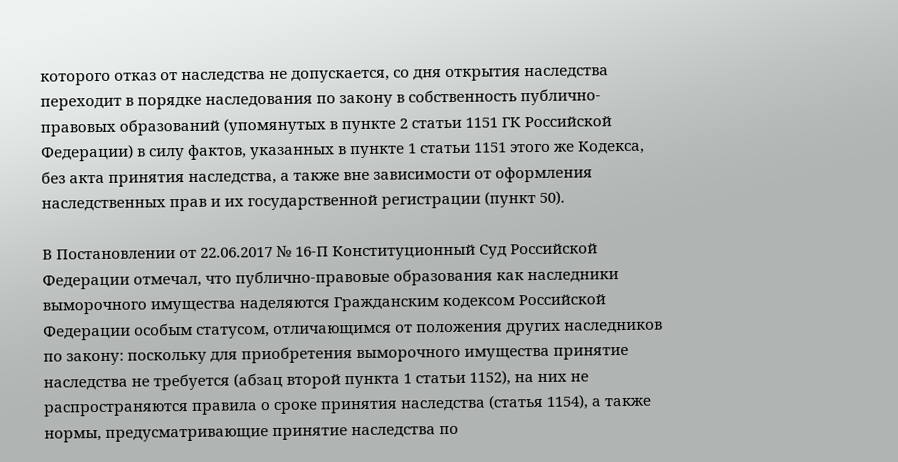которого отказ от наследства не допускается, со дня открытия наследства переходит в порядке наследования по закону в собственность публично-правовых образований (упомянутых в пункте 2 статьи 1151 ГК Российской Федерации) в силу фактов, указанных в пункте 1 статьи 1151 этого же Кодекса, без акта принятия наследства, а также вне зависимости от оформления наследственных прав и их государственной регистрации (пункт 50).

В Постановлении от 22.06.2017 № 16-П Конституционный Суд Российской Федерации отмечал, что публично-правовые образования как наследники выморочного имущества наделяются Гражданским кодексом Российской Федерации особым статусом, отличающимся от положения других наследников по закону: поскольку для приобретения выморочного имущества принятие наследства не требуется (абзац второй пункта 1 статьи 1152), на них не распространяются правила о сроке принятия наследства (статья 1154), а также нормы, предусматривающие принятие наследства по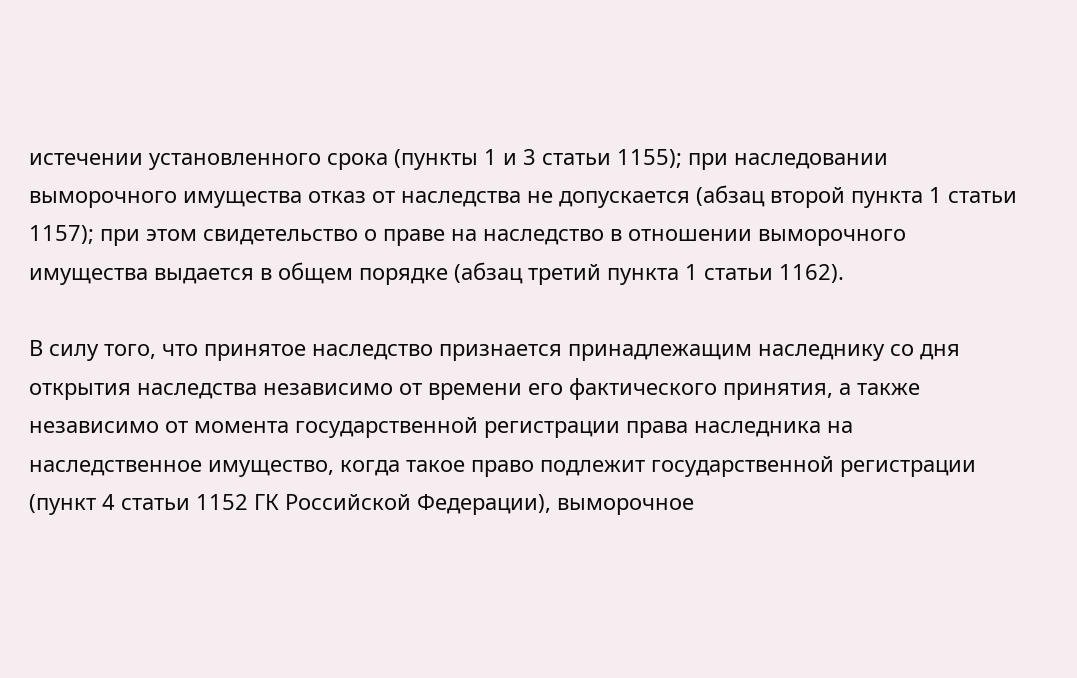истечении установленного срока (пункты 1 и 3 статьи 1155); при наследовании выморочного имущества отказ от наследства не допускается (абзац второй пункта 1 статьи 1157); при этом свидетельство о праве на наследство в отношении выморочного имущества выдается в общем порядке (абзац третий пункта 1 статьи 1162).

В силу того, что принятое наследство признается принадлежащим наследнику со дня открытия наследства независимо от времени его фактического принятия, а также независимо от момента государственной регистрации права наследника на наследственное имущество, когда такое право подлежит государственной регистрации (пункт 4 статьи 1152 ГК Российской Федерации), выморочное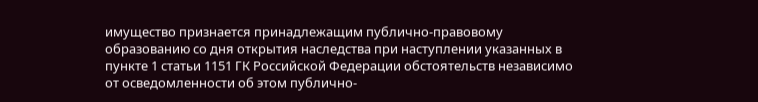имущество признается принадлежащим публично-правовому образованию со дня открытия наследства при наступлении указанных в пункте 1 статьи 1151 ГК Российской Федерации обстоятельств независимо от осведомленности об этом публично-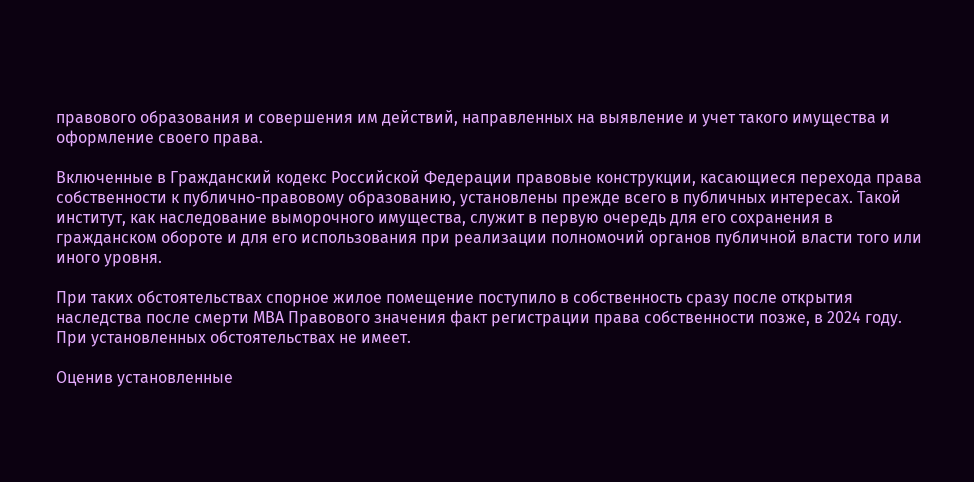правового образования и совершения им действий, направленных на выявление и учет такого имущества и оформление своего права.

Включенные в Гражданский кодекс Российской Федерации правовые конструкции, касающиеся перехода права собственности к публично-правовому образованию, установлены прежде всего в публичных интересах. Такой институт, как наследование выморочного имущества, служит в первую очередь для его сохранения в гражданском обороте и для его использования при реализации полномочий органов публичной власти того или иного уровня.

При таких обстоятельствах спорное жилое помещение поступило в собственность сразу после открытия наследства после смерти МВА Правового значения факт регистрации права собственности позже, в 2024 году. При установленных обстоятельствах не имеет.

Оценив установленные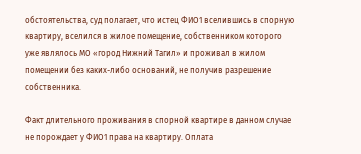обстоятельства, суд полагает, что истец ФИО1 вселившись в спорную квартиру, вселился в жилое помещение, собственником которого уже являлось МО «город Нижний Тагил» и проживал в жилом помещении без каких-либо оснований, не получив разрешение собственника.

Факт длительного проживания в спорной квартире в данном случае не порождает у ФИО1 права на квартиру. Оплата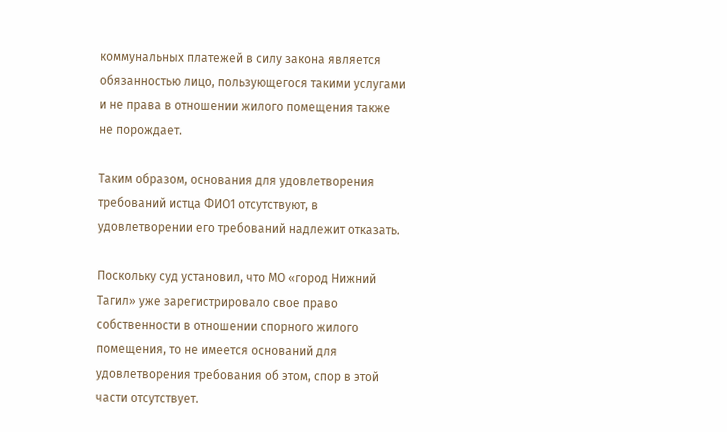коммунальных платежей в силу закона является обязанностью лицо, пользующегося такими услугами и не права в отношении жилого помещения также не порождает.

Таким образом, основания для удовлетворения требований истца ФИО1 отсутствуют, в удовлетворении его требований надлежит отказать.

Поскольку суд установил, что МО «город Нижний Тагил» уже зарегистрировало свое право собственности в отношении спорного жилого помещения, то не имеется оснований для удовлетворения требования об этом, спор в этой части отсутствует.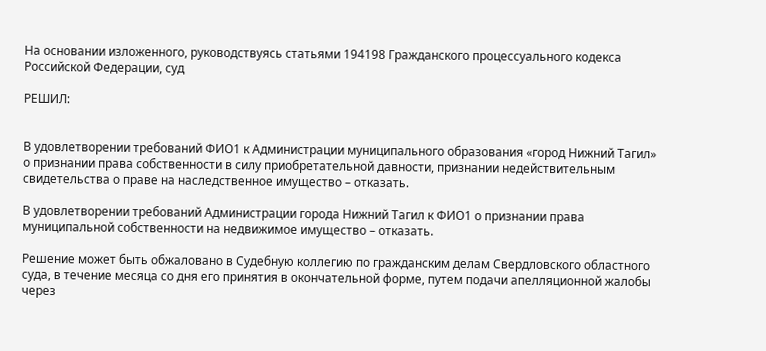На основании изложенного, руководствуясь статьями 194198 Гражданского процессуального кодекса Российской Федерации, суд

РЕШИЛ:


В удовлетворении требований ФИО1 к Администрации муниципального образования «город Нижний Тагил» о признании права собственности в силу приобретательной давности, признании недействительным свидетельства о праве на наследственное имущество – отказать.

В удовлетворении требований Администрации города Нижний Тагил к ФИО1 о признании права муниципальной собственности на недвижимое имущество – отказать.

Решение может быть обжаловано в Судебную коллегию по гражданским делам Свердловского областного суда, в течение месяца со дня его принятия в окончательной форме, путем подачи апелляционной жалобы через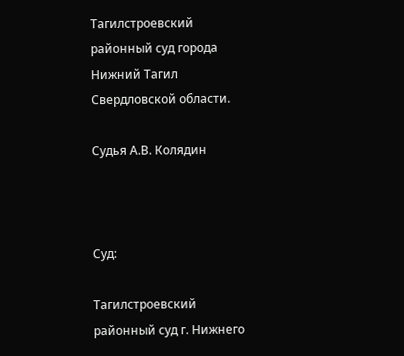Тагилстроевский районный суд города Нижний Тагил Свердловской области.

Судья А.В. Колядин



Суд:

Тагилстроевский районный суд г. Нижнего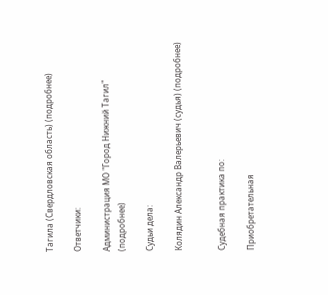Тагила (Свердловская область) (подробнее)

Ответчики:

Администрация МО "Город Нижний Тагил" (подробнее)

Судьи дела:

Колядин Александр Валерьевич (судья) (подробнее)


Судебная практика по:

Приобретательная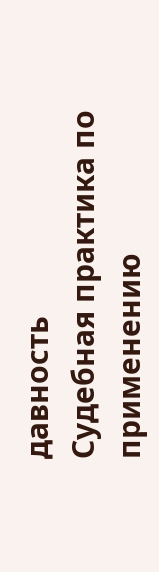давность
Судебная практика по применению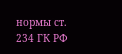нормы ст. 234 ГК РФ